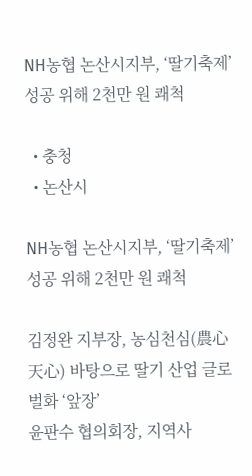NH농협 논산시지부, ‘딸기축제’ 성공 위해 2천만 원 쾌척

  • 충청
  • 논산시

NH농협 논산시지부, ‘딸기축제’ 성공 위해 2천만 원 쾌척

김정완 지부장, 농심천심(農心天心) 바탕으로 딸기 산업 글로벌화 ‘앞장’
윤판수 협의회장, 지역사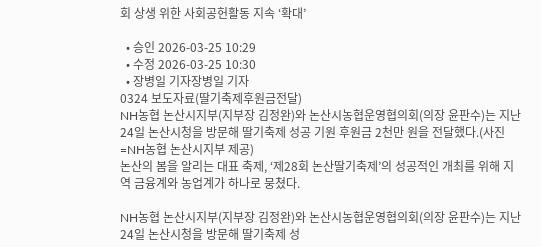회 상생 위한 사회공헌활동 지속 ‘확대’

  • 승인 2026-03-25 10:29
  • 수정 2026-03-25 10:30
  • 장병일 기자장병일 기자
0324 보도자료(딸기축제후원금전달)
NH농협 논산시지부(지부장 김정완)와 논산시농협운영협의회(의장 윤판수)는 지난 24일 논산시청을 방문해 딸기축제 성공 기원 후원금 2천만 원을 전달했다.(사진=NH농협 논산시지부 제공)
논산의 봄을 알리는 대표 축제, ‘제28회 논산딸기축제’의 성공적인 개최를 위해 지역 금융계와 농업계가 하나로 뭉쳤다.

NH농협 논산시지부(지부장 김정완)와 논산시농협운영협의회(의장 윤판수)는 지난 24일 논산시청을 방문해 딸기축제 성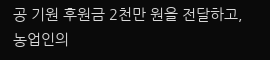공 기원 후원금 2천만 원을 전달하고, 농업인의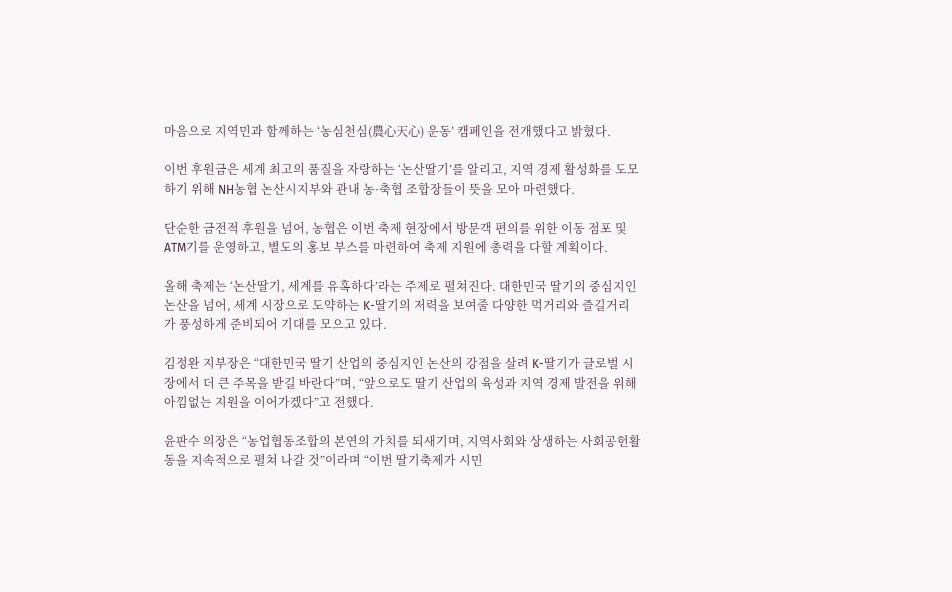마음으로 지역민과 함께하는 ‘농심천심(農心天心) 운동’ 캠페인을 전개했다고 밝혔다.

이번 후원금은 세계 최고의 품질을 자랑하는 ‘논산딸기’를 알리고, 지역 경제 활성화를 도모하기 위해 NH농협 논산시지부와 관내 농·축협 조합장들이 뜻을 모아 마련했다.

단순한 금전적 후원을 넘어, 농협은 이번 축제 현장에서 방문객 편의를 위한 이동 점포 및 ATM기를 운영하고, 별도의 홍보 부스를 마련하여 축제 지원에 총력을 다할 계획이다.

올해 축제는 ‘논산딸기, 세계를 유혹하다’라는 주제로 펼쳐진다. 대한민국 딸기의 중심지인 논산을 넘어, 세계 시장으로 도약하는 K-딸기의 저력을 보여줄 다양한 먹거리와 즐길거리가 풍성하게 준비되어 기대를 모으고 있다.

김정완 지부장은 “대한민국 딸기 산업의 중심지인 논산의 강점을 살려 K-딸기가 글로벌 시장에서 더 큰 주목을 받길 바란다”며, “앞으로도 딸기 산업의 육성과 지역 경제 발전을 위해 아낌없는 지원을 이어가겠다”고 전했다.

윤판수 의장은 “농업협동조합의 본연의 가치를 되새기며, 지역사회와 상생하는 사회공헌활동을 지속적으로 펼쳐 나갈 것”이라며 “이번 딸기축제가 시민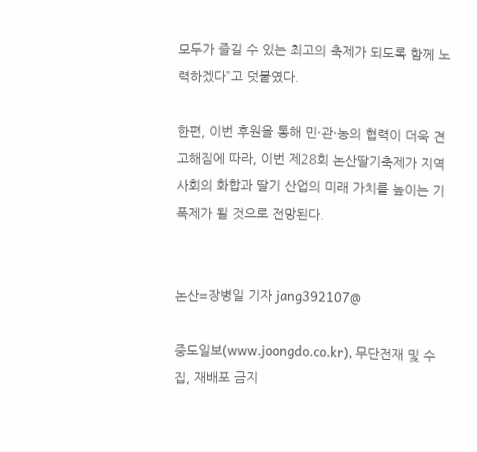모두가 즐길 수 있는 최고의 축제가 되도록 함께 노력하겠다”고 덧붙였다.

한편, 이번 후원을 통해 민·관·농의 협력이 더욱 견고해짐에 따라, 이번 제28회 논산딸기축제가 지역사회의 화합과 딸기 산업의 미래 가치를 높이는 기폭제가 될 것으로 전망된다.


논산=장병일 기자 jang392107@

중도일보(www.joongdo.co.kr), 무단전재 및 수집, 재배포 금지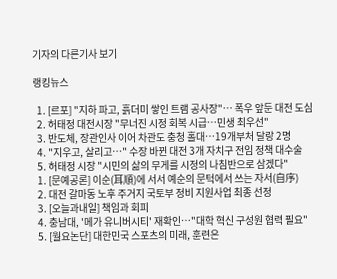기자의 다른기사 보기

랭킹뉴스

  1. [르포] "지하 파고, 흙더미 쌓인 트램 공사장"… 폭우 앞둔 대전 도심
  2. 허태정 대전시장 "무너진 시정 회복 시급…민생 최우선"
  3. 반도체, 장관인사 이어 차관도 충청 홀대…19개부처 달랑 2명
  4. "지우고, 살리고…" 수장 바뀐 대전 3개 자치구 전임 정책 대수술
  5. 허태정 시장 "시민의 삶의 무게를 시정의 나침반으로 삼겠다"
  1. [문예공론] 이순(耳順)에 서서 예순의 문턱에서 쓰는 자서(自序)
  2. 대전 갈마동 노후 주거지 국토부 정비 지원사업 최종 선정
  3. [오늘과내일] 책임과 회피
  4. 충남대, '메가 유니버시티' 재확인…"대학 혁신 구성원 협력 필요"
  5. [월요논단] 대한민국 스포츠의 미래, 훈련은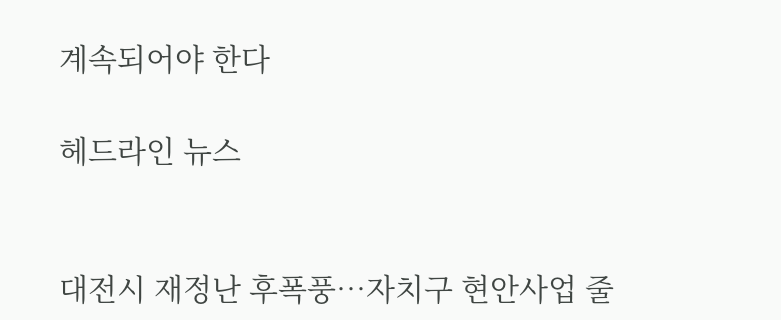계속되어야 한다

헤드라인 뉴스


대전시 재정난 후폭풍…자치구 현안사업 줄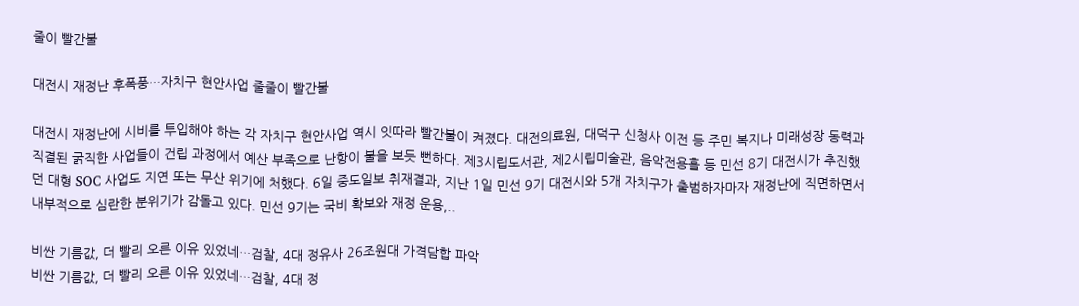줄이 빨간불

대전시 재정난 후폭풍…자치구 현안사업 줄줄이 빨간불

대전시 재정난에 시비를 투입해야 하는 각 자치구 현안사업 역시 잇따라 빨간불이 켜졌다. 대전의료원, 대덕구 신청사 이전 등 주민 복지나 미래성장 동력과 직결된 굵직한 사업들이 건립 과정에서 예산 부족으로 난항이 불을 보듯 뻔하다. 제3시립도서관, 제2시립미술관, 음악전용홀 등 민선 8기 대전시가 추진했던 대형 SOC 사업도 지연 또는 무산 위기에 처했다. 6일 중도일보 취재결과, 지난 1일 민선 9기 대전시와 5개 자치구가 출범하자마자 재정난에 직면하면서 내부적으로 심란한 분위기가 감돌고 있다. 민선 9기는 국비 확보와 재정 운용,..

비싼 기름값, 더 빨리 오른 이유 있었네…검찰, 4대 정유사 26조원대 가격담합 파악
비싼 기름값, 더 빨리 오른 이유 있었네…검찰, 4대 정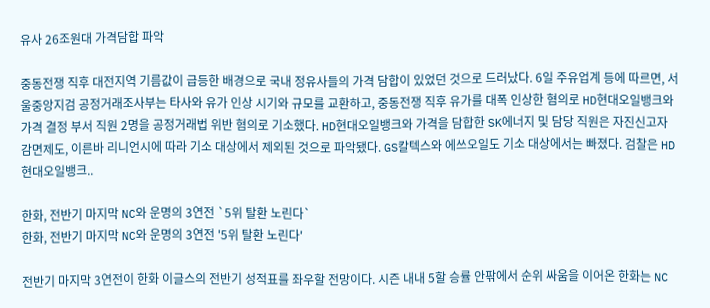유사 26조원대 가격담합 파악

중동전쟁 직후 대전지역 기름값이 급등한 배경으로 국내 정유사들의 가격 담합이 있었던 것으로 드러났다. 6일 주유업계 등에 따르면, 서울중앙지검 공정거래조사부는 타사와 유가 인상 시기와 규모를 교환하고, 중동전쟁 직후 유가를 대폭 인상한 혐의로 HD현대오일뱅크와 가격 결정 부서 직원 2명을 공정거래법 위반 혐의로 기소했다. HD현대오일뱅크와 가격을 담합한 SK에너지 및 담당 직원은 자진신고자 감면제도, 이른바 리니언시에 따라 기소 대상에서 제외된 것으로 파악됐다. GS칼텍스와 에쓰오일도 기소 대상에서는 빠졌다. 검찰은 HD현대오일뱅크..

한화, 전반기 마지막 NC와 운명의 3연전 `5위 탈환 노린다`
한화, 전반기 마지막 NC와 운명의 3연전 '5위 탈환 노린다'

전반기 마지막 3연전이 한화 이글스의 전반기 성적표를 좌우할 전망이다. 시즌 내내 5할 승률 안팎에서 순위 싸움을 이어온 한화는 NC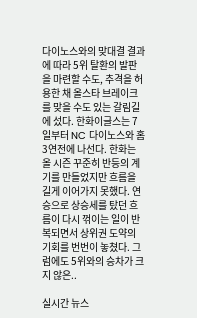다이노스와의 맞대결 결과에 따라 5위 탈환의 발판을 마련할 수도, 추격을 허용한 채 올스타 브레이크를 맞을 수도 있는 갈림길에 섰다. 한화이글스는 7일부터 NC 다이노스와 홈 3연전에 나선다. 한화는 올 시즌 꾸준히 반등의 계기를 만들었지만 흐름을 길게 이어가지 못했다. 연승으로 상승세를 탔던 흐름이 다시 꺾이는 일이 반복되면서 상위권 도약의 기회를 번번이 놓쳤다. 그럼에도 5위와의 승차가 크지 않은..

실시간 뉴스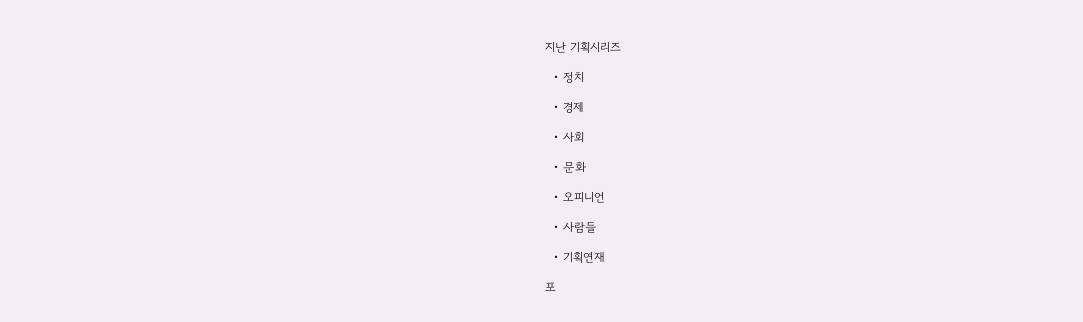지난 기획시리즈

  • 정치

  • 경제

  • 사회

  • 문화

  • 오피니언

  • 사람들

  • 기획연재

포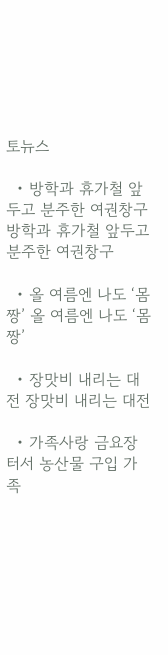토뉴스

  • 방학과 휴가철 앞두고 분주한 여권창구 방학과 휴가철 앞두고 분주한 여권창구

  • 올 여름엔 나도 ‘몸짱’ 올 여름엔 나도 ‘몸짱’

  • 장맛비 내리는 대전 장맛비 내리는 대전

  • 가족사랑 금요장터서 농산물 구입 가족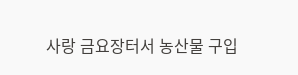사랑 금요장터서 농산물 구입